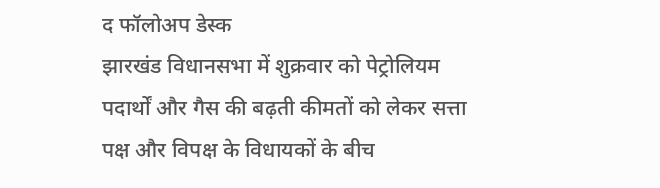द फॉलोअप डेस्क
झारखंड विधानसभा में शुक्रवार को पेट्रोलियम पदार्थों और गैस की बढ़ती कीमतों को लेकर सत्ता पक्ष और विपक्ष के विधायकों के बीच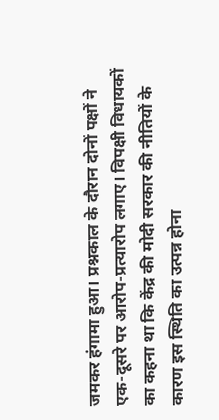जमकर हंगामा हुआ। प्रश्नकाल के दौरान दोनों पक्षों ने एक-दूसरे पर आरोप-प्रत्यारोप लगाए। विपक्षी विधायकों का कहना था कि केंद्र की मोदी सरकार की नीतियों के कारण इस स्थिति का उत्पन्न होना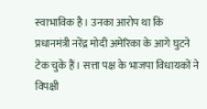स्वाभाविक है। उनका आरोप था कि प्रधानमंत्री नरेंद्र मोदी अमेरिका के आगे घुटने टेक चुके हैं। सत्ता पक्ष के भाजपा विधायकों ने विपक्षी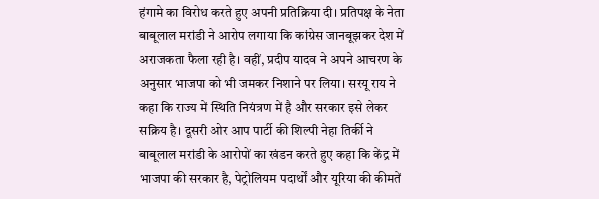हंगामे का विरोध करते हुए अपनी प्रतिक्रिया दी। प्रतिपक्ष के नेता बाबूलाल मरांडी ने आरोप लगाया कि कांग्रेस जानबूझकर देश में अराजकता फैला रही है। वहीं, प्रदीप यादव ने अपने आचरण के अनुसार भाजपा को भी जमकर निशाने पर लिया। सरयू राय ने कहा कि राज्य में स्थिति नियंत्रण में है और सरकार इसे लेकर सक्रिय है। दूसरी ओर आप पार्टी की शिल्पी नेहा तिर्की ने बाबूलाल मरांडी के आरोपों का खंडन करते हुए कहा कि केंद्र में भाजपा की सरकार है, पेट्रोलियम पदार्थों और यूरिया की कीमतें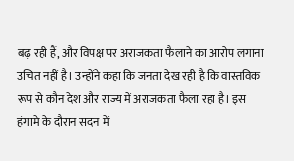बढ़ रही हैं, और विपक्ष पर अराजकता फैलाने का आरोप लगाना उचित नहीं है। उन्होंने कहा कि जनता देख रही है कि वास्तविक रूप से कौन देश और राज्य में अराजकता फैला रहा है। इस हंगामे के दौरान सदन में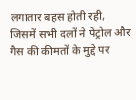लगातार बहस होती रही, जिसमें सभी दलों ने पेट्रोल और गैस की कीमतों के मुद्दे पर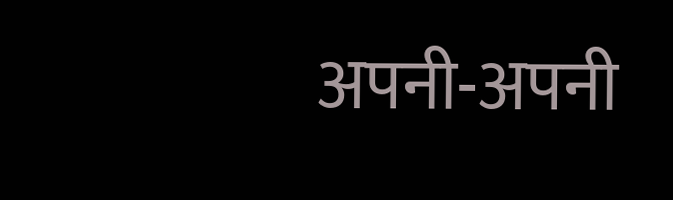अपनी-अपनी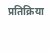प्रतिक्रिया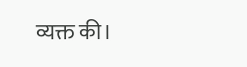व्यक्त की।